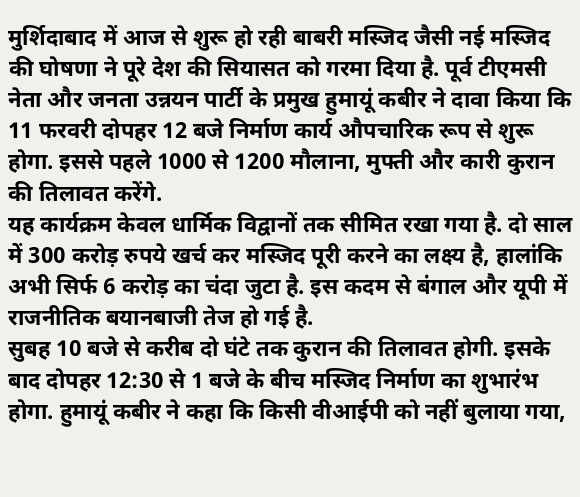मुर्शिदाबाद में आज से शुरू हो रही बाबरी मस्जिद जैसी नई मस्जिद की घोषणा ने पूरे देश की सियासत को गरमा दिया है. पूर्व टीएमसी नेता और जनता उन्नयन पार्टी के प्रमुख हुमायूं कबीर ने दावा किया कि 11 फरवरी दोपहर 12 बजे निर्माण कार्य औपचारिक रूप से शुरू होगा. इससे पहले 1000 से 1200 मौलाना, मुफ्ती और कारी कुरान की तिलावत करेंगे.
यह कार्यक्रम केवल धार्मिक विद्वानों तक सीमित रखा गया है. दो साल में 300 करोड़ रुपये खर्च कर मस्जिद पूरी करने का लक्ष्य है, हालांकि अभी सिर्फ 6 करोड़ का चंदा जुटा है. इस कदम से बंगाल और यूपी में राजनीतिक बयानबाजी तेज हो गई है.
सुबह 10 बजे से करीब दो घंटे तक कुरान की तिलावत होगी. इसके बाद दोपहर 12:30 से 1 बजे के बीच मस्जिद निर्माण का शुभारंभ होगा. हुमायूं कबीर ने कहा कि किसी वीआईपी को नहीं बुलाया गया,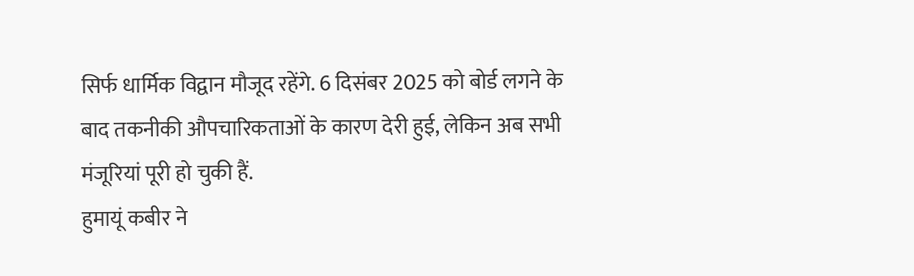सिर्फ धार्मिक विद्वान मौजूद रहेंगे. 6 दिसंबर 2025 को बोर्ड लगने के बाद तकनीकी औपचारिकताओं के कारण देरी हुई, लेकिन अब सभी मंजूरियां पूरी हो चुकी हैं.
हुमायूं कबीर ने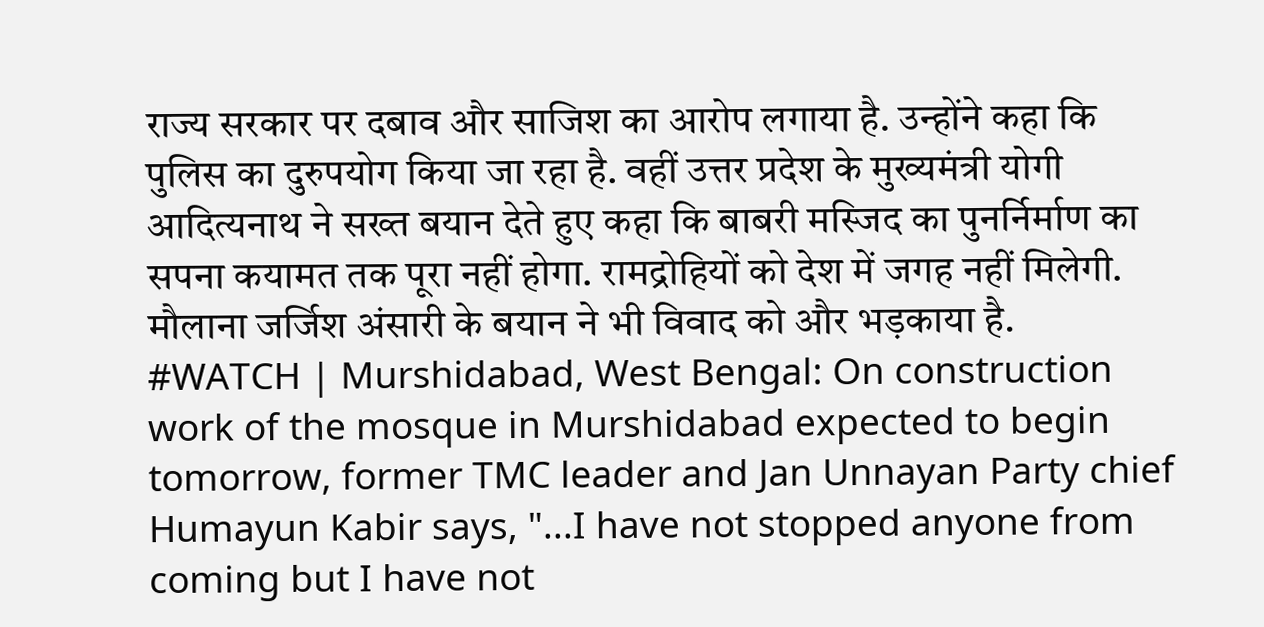राज्य सरकार पर दबाव और साजिश का आरोप लगाया है. उन्होंने कहा कि पुलिस का दुरुपयोग किया जा रहा है. वहीं उत्तर प्रदेश के मुख्यमंत्री योगी आदित्यनाथ ने सख्त बयान देते हुए कहा कि बाबरी मस्जिद का पुनर्निर्माण का सपना कयामत तक पूरा नहीं होगा. रामद्रोहियों को देश में जगह नहीं मिलेगी. मौलाना जर्जिश अंसारी के बयान ने भी विवाद को और भड़काया है.
#WATCH | Murshidabad, West Bengal: On construction work of the mosque in Murshidabad expected to begin tomorrow, former TMC leader and Jan Unnayan Party chief Humayun Kabir says, "...I have not stopped anyone from coming but I have not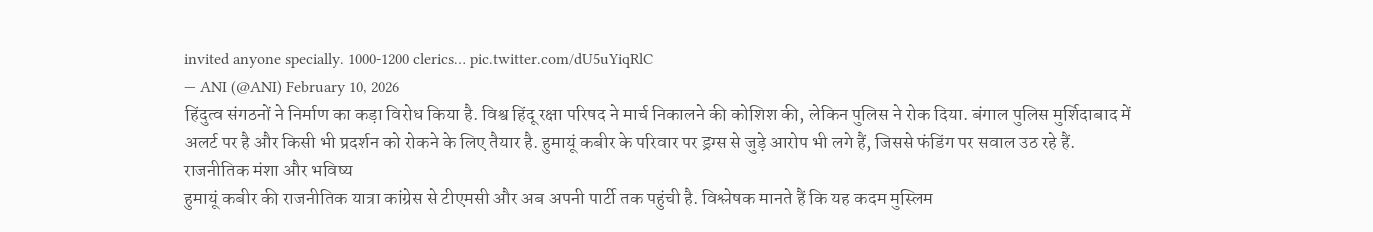invited anyone specially. 1000-1200 clerics… pic.twitter.com/dU5uYiqRlC
— ANI (@ANI) February 10, 2026
हिंदुत्व संगठनों ने निर्माण का कड़ा विरोध किया है. विश्व हिंदू रक्षा परिषद ने मार्च निकालने की कोशिश की, लेकिन पुलिस ने रोक दिया. बंगाल पुलिस मुर्शिदाबाद में अलर्ट पर है और किसी भी प्रदर्शन को रोकने के लिए तैयार है. हुमायूं कबीर के परिवार पर ड्रग्स से जुड़े आरोप भी लगे हैं, जिससे फंडिंग पर सवाल उठ रहे हैं.
राजनीतिक मंशा और भविष्य
हुमायूं कबीर की राजनीतिक यात्रा कांग्रेस से टीएमसी और अब अपनी पार्टी तक पहुंची है. विश्लेषक मानते हैं कि यह कदम मुस्लिम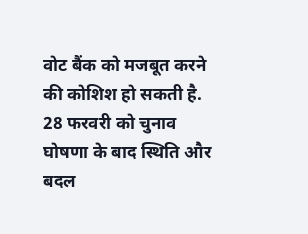वोट बैंक को मजबूत करने की कोशिश हो सकती है. 28 फरवरी को चुनाव घोषणा के बाद स्थिति और बदल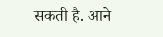सकती है. आने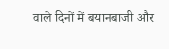वाले दिनों में बयानबाजी और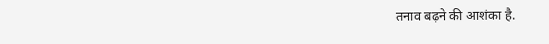तनाव बढ़ने की आशंका है.